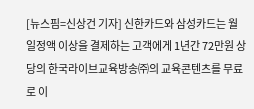[뉴스핌=신상건 기자] 신한카드와 삼성카드는 월 일정액 이상을 결제하는 고객에게 1년간 72만원 상당의 한국라이브교육방송㈜의 교육콘텐츠를 무료로 이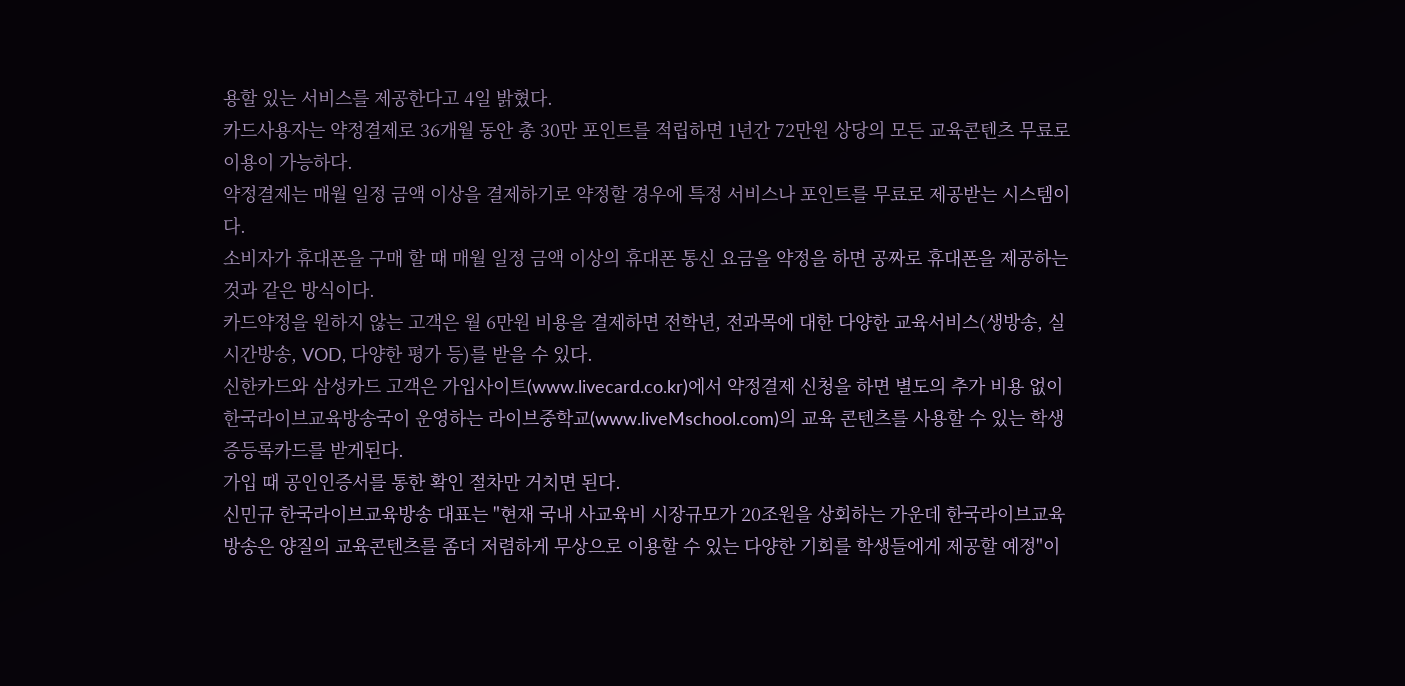용할 있는 서비스를 제공한다고 4일 밝혔다.
카드사용자는 약정결제로 36개월 동안 총 30만 포인트를 적립하면 1년간 72만원 상당의 모든 교육콘텐츠 무료로 이용이 가능하다.
약정결제는 매월 일정 금액 이상을 결제하기로 약정할 경우에 특정 서비스나 포인트를 무료로 제공받는 시스템이다.
소비자가 휴대폰을 구매 할 때 매월 일정 금액 이상의 휴대폰 통신 요금을 약정을 하면 공짜로 휴대폰을 제공하는 것과 같은 방식이다.
카드약정을 원하지 않는 고객은 월 6만원 비용을 결제하면 전학년, 전과목에 대한 다양한 교육서비스(생방송, 실시간방송, VOD, 다양한 평가 등)를 받을 수 있다.
신한카드와 삼성카드 고객은 가입사이트(www.livecard.co.kr)에서 약정결제 신청을 하면 별도의 추가 비용 없이 한국라이브교육방송국이 운영하는 라이브중학교(www.liveMschool.com)의 교육 콘텐츠를 사용할 수 있는 학생증등록카드를 받게된다.
가입 때 공인인증서를 통한 확인 절차만 거치면 된다.
신민규 한국라이브교육방송 대표는 "현재 국내 사교육비 시장규모가 20조원을 상회하는 가운데 한국라이브교육방송은 양질의 교육콘텐츠를 좀더 저렴하게 무상으로 이용할 수 있는 다양한 기회를 학생들에게 제공할 예정"이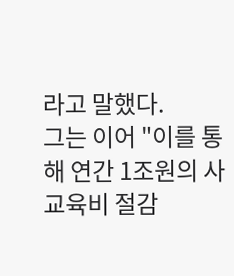라고 말했다.
그는 이어 "이를 통해 연간 1조원의 사교육비 절감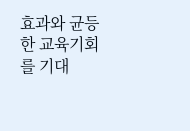효과와 균등한 교육기회를 기대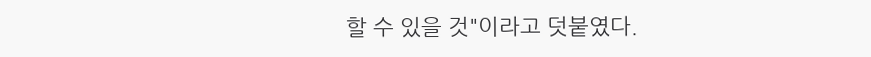할 수 있을 것"이라고 덧붙였다.